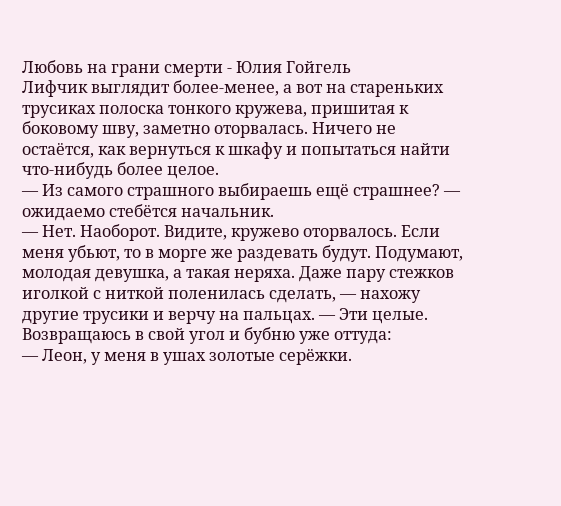Любовь на грани смерти - Юлия Гойгель
Лифчик выглядит более-менее, а вот на стареньких трусиках полоска тонкого кружева, пришитая к боковому шву, заметно оторвалась. Ничего не остаётся, как вернуться к шкафу и попытаться найти что-нибудь более целое.
— Из самого страшного выбираешь ещё страшнее? — ожидаемо стебётся начальник.
— Нет. Наоборот. Видите, кружево оторвалось. Если меня убьют, то в морге же раздевать будут. Подумают, молодая девушка, а такая неряха. Даже пару стежков иголкой с ниткой поленилась сделать, — нахожу другие трусики и верчу на пальцах. — Эти целые.
Возвращаюсь в свой угол и бубню уже оттуда:
— Леон, у меня в ушах золотые серёжки.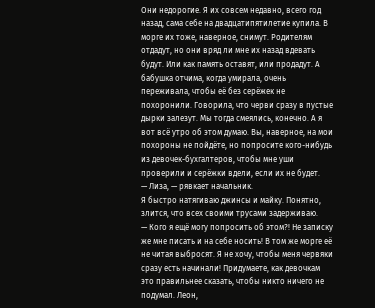Они недорогие. Я их совсем недавно, всего год назад, сама себе на двадцатипятилетие купила. В морге их тоже, наверное, снимут. Родителям отдадут, но они вряд ли мне их назад вдевать будут. Или как память оставят, или продадут. А бабушка отчима, когда умирала, очень переживала, чтобы её без серёжек не похоронили. Говорила, что черви сразу в пустые дырки залезут. Мы тогда смеялись, конечно. А я вот всё утро об этом думаю. Вы, наверное, на мои похороны не пойдёте, но попросите кого-нибудь из девочек-бухгалтеров, чтобы мне уши проверили и серёжки вдели, если их не будет.
— Лиза, — рявкает начальник.
Я быстро натягиваю джинсы и майку. Понятно, злится, что всех своими трусами задерживаю.
— Кого я ещё могу попросить об этом?! Не записку же мне писать и на себе носить! В том же морге её не читая выбросят. Я не хочу, чтобы меня червяки сразу есть начинали! Придумаете, как девочкам это правильнее сказать, чтобы никто ничего не подумал. Леон,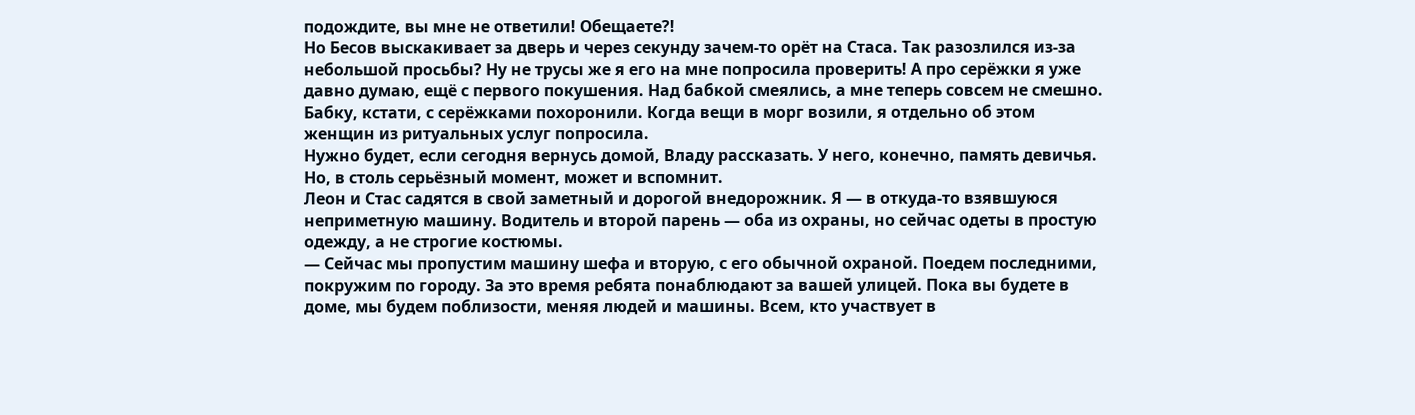подождите, вы мне не ответили! Обещаете?!
Но Бесов выскакивает за дверь и через секунду зачем-то орёт на Стаса. Так разозлился из-за небольшой просьбы? Ну не трусы же я его на мне попросила проверить! А про серёжки я уже давно думаю, ещё с первого покушения. Над бабкой смеялись, а мне теперь совсем не смешно.
Бабку, кстати, с серёжками похоронили. Когда вещи в морг возили, я отдельно об этом женщин из ритуальных услуг попросила.
Нужно будет, если сегодня вернусь домой, Владу рассказать. У него, конечно, память девичья. Но, в столь серьёзный момент, может и вспомнит.
Леон и Стас садятся в свой заметный и дорогой внедорожник. Я — в откуда-то взявшуюся неприметную машину. Водитель и второй парень — оба из охраны, но сейчас одеты в простую одежду, а не строгие костюмы.
— Сейчас мы пропустим машину шефа и вторую, с его обычной охраной. Поедем последними, покружим по городу. За это время ребята понаблюдают за вашей улицей. Пока вы будете в доме, мы будем поблизости, меняя людей и машины. Всем, кто участвует в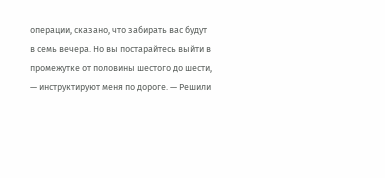операции, сказано, что забирать вас будут в семь вечера. Но вы постарайтесь выйти в промежутке от половины шестого до шести, — инструктируют меня по дороге. — Решили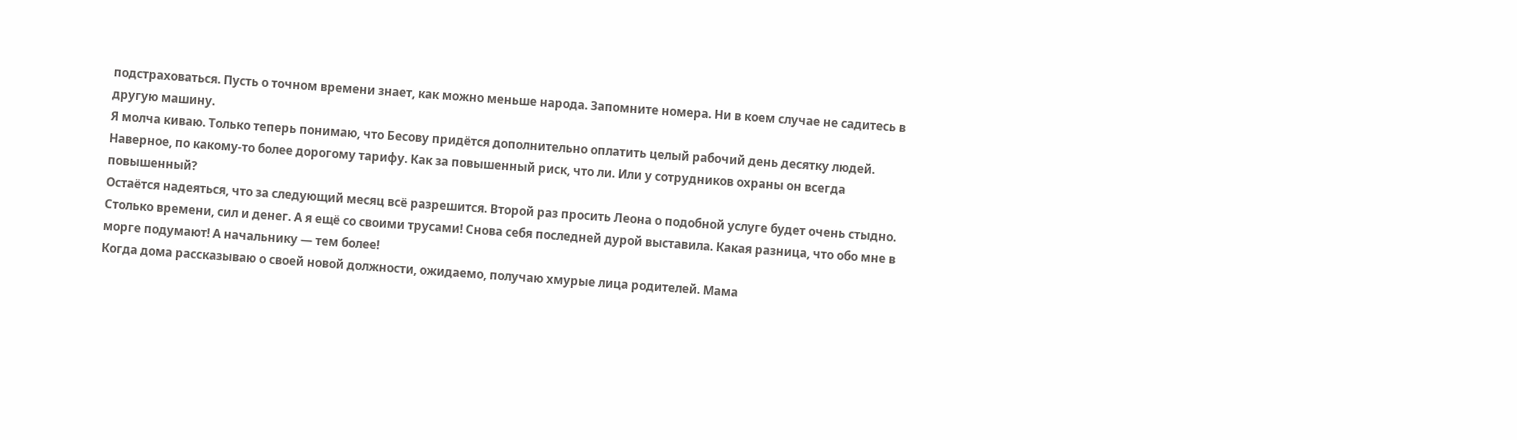подстраховаться. Пусть о точном времени знает, как можно меньше народа. Запомните номера. Ни в коем случае не садитесь в другую машину.
Я молча киваю. Только теперь понимаю, что Бесову придётся дополнительно оплатить целый рабочий день десятку людей. Наверное, по какому-то более дорогому тарифу. Как за повышенный риск, что ли. Или у сотрудников охраны он всегда повышенный?
Остаётся надеяться, что за следующий месяц всё разрешится. Второй раз просить Леона о подобной услуге будет очень стыдно. Столько времени, сил и денег. А я ещё со своими трусами! Снова себя последней дурой выставила. Какая разница, что обо мне в морге подумают! А начальнику — тем более!
Когда дома рассказываю о своей новой должности, ожидаемо, получаю хмурые лица родителей. Мама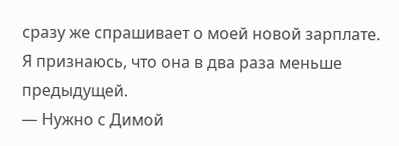сразу же спрашивает о моей новой зарплате. Я признаюсь, что она в два раза меньше предыдущей.
— Нужно с Димой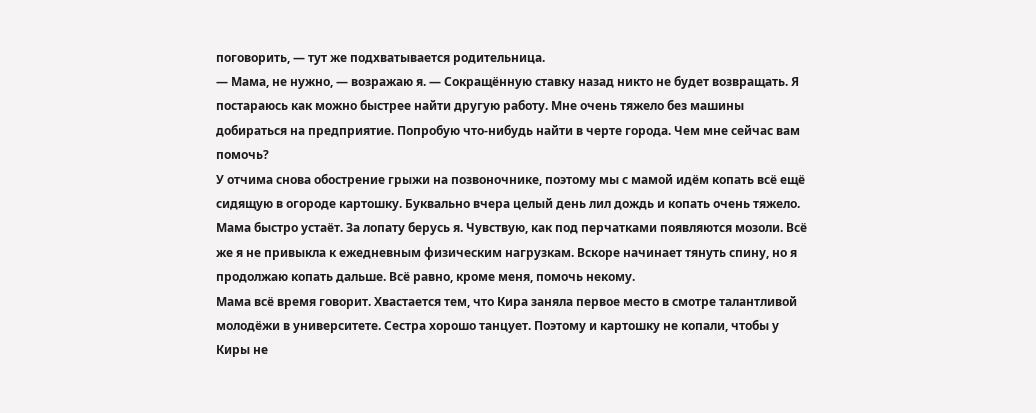поговорить, — тут же подхватывается родительница.
— Мама, не нужно, — возражаю я. — Сокращённую ставку назад никто не будет возвращать. Я постараюсь как можно быстрее найти другую работу. Мне очень тяжело без машины добираться на предприятие. Попробую что-нибудь найти в черте города. Чем мне сейчас вам помочь?
У отчима снова обострение грыжи на позвоночнике, поэтому мы с мамой идём копать всё ещё сидящую в огороде картошку. Буквально вчера целый день лил дождь и копать очень тяжело. Мама быстро устаёт. За лопату берусь я. Чувствую, как под перчатками появляются мозоли. Всё же я не привыкла к ежедневным физическим нагрузкам. Вскоре начинает тянуть спину, но я продолжаю копать дальше. Всё равно, кроме меня, помочь некому.
Мама всё время говорит. Хвастается тем, что Кира заняла первое место в смотре талантливой молодёжи в университете. Сестра хорошо танцует. Поэтому и картошку не копали, чтобы у Киры не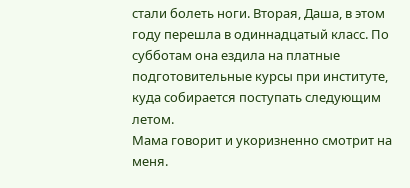стали болеть ноги. Вторая, Даша, в этом году перешла в одиннадцатый класс. По субботам она ездила на платные подготовительные курсы при институте, куда собирается поступать следующим летом.
Мама говорит и укоризненно смотрит на меня.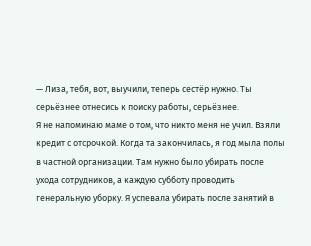— Лиза, тебя, вот, выучили, теперь сестёр нужно. Ты серьёзнее отнесись к поиску работы, серьёзнее.
Я не напоминаю маме о том, что никто меня не учил. Взяли кредит с отсрочкой. Когда та закончилась, я год мыла полы в частной организации. Там нужно было убирать после ухода сотрудников, а каждую субботу проводить генеральную уборку. Я успевала убирать после занятий в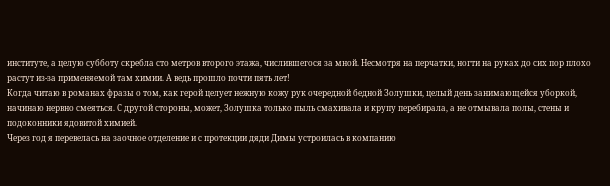институте, а целую субботу скребла сто метров второго этажа, числившегося за мной. Несмотря на перчатки, ногти на руках до сих пор плохо растут из-за применяемой там химии. А ведь прошло почти пять лет!
Когда читаю в романах фразы о том, как герой целует нежную кожу рук очередной бедной Золушки, целый день занимающейся уборкой, начинаю нервно смеяться. С другой стороны, может, Золушка только пыль смахивала и крупу перебирала, а не отмывала полы, стены и подоконники ядовитой химией.
Через год я перевелась на заочное отделение и с протекции дяди Димы устроилась в компанию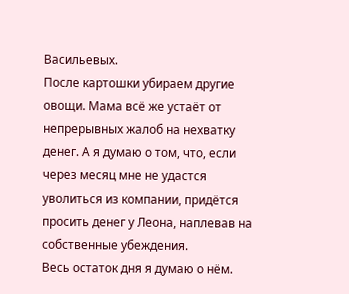Васильевых.
После картошки убираем другие овощи. Мама всё же устаёт от непрерывных жалоб на нехватку денег. А я думаю о том, что, если через месяц мне не удастся уволиться из компании, придётся просить денег у Леона, наплевав на собственные убеждения.
Весь остаток дня я думаю о нём.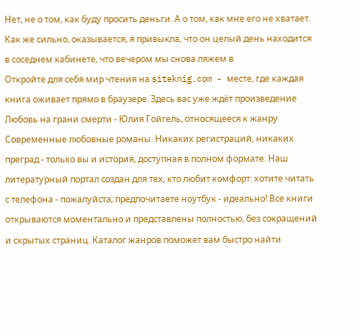Нет, не о том, как буду просить деньги. А о том, как мне его не хватает. Как же сильно, оказывается, я привыкла, что он целый день находится в соседнем кабинете, что вечером мы снова ляжем в
Откройте для себя мир чтения на siteknig.com - месте, где каждая книга оживает прямо в браузере. Здесь вас уже ждёт произведение Любовь на грани смерти - Юлия Гойгель, относящееся к жанру Современные любовные романы. Никаких регистраций, никаких преград - только вы и история, доступная в полном формате. Наш литературный портал создан для тех, кто любит комфорт: хотите читать с телефона - пожалуйста; предпочитаете ноутбук - идеально! Все книги открываются моментально и представлены полностью, без сокращений и скрытых страниц. Каталог жанров поможет вам быстро найти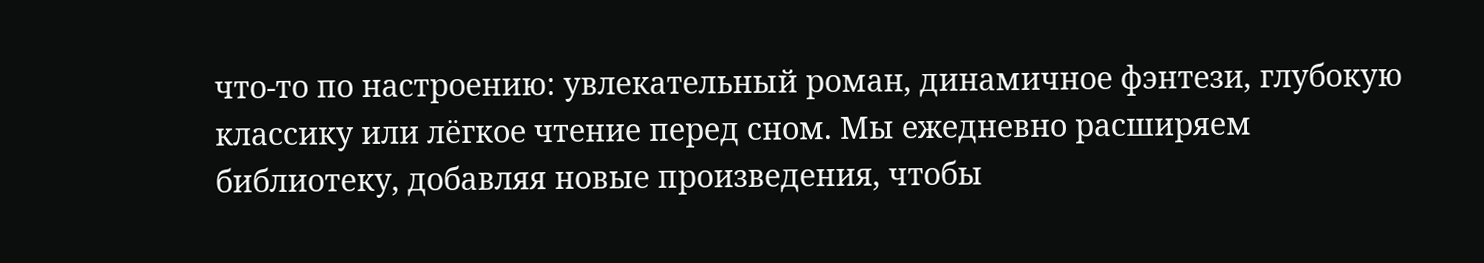что-то по настроению: увлекательный роман, динамичное фэнтези, глубокую классику или лёгкое чтение перед сном. Мы ежедневно расширяем библиотеку, добавляя новые произведения, чтобы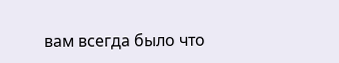вам всегда было что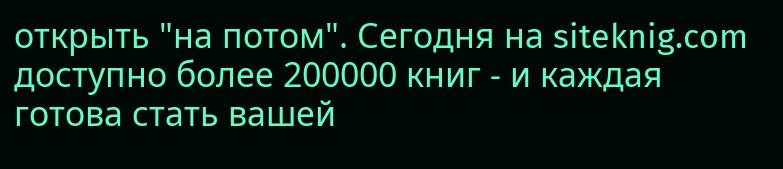открыть "на потом". Сегодня на siteknig.com доступно более 200000 книг - и каждая готова стать вашей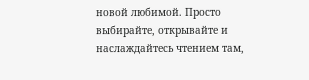новой любимой. Просто выбирайте, открывайте и наслаждайтесь чтением там,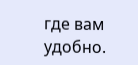где вам удобно.